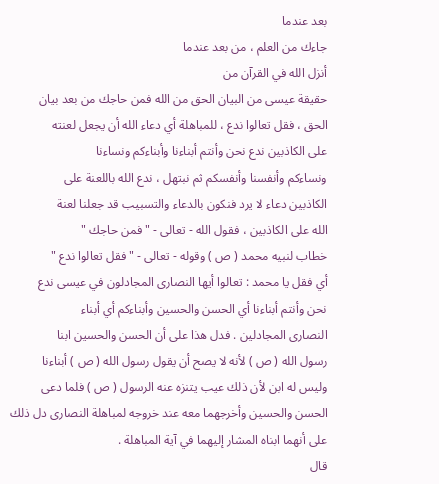بعد عندما
جاءك من العلم ، من بعد عندما
أنزل الله في القرآن من
حقيقة عيسى من البيان الحق من الله فمن حاجك من بعد بيان
الحق ، فقل تعالوا ندع ، للمباهلة أي دعاء الله أن يجعل لعنته
على الكاذبين ندع نحن وأنتم أبناءنا وأبناءكم ونساءنا
ونساءكم وأنفسنا وأنفسكم ثم نبتهل ، ندع الله باللعنة على
الكاذبين دعاء لا يرد فنكون بالدعاء والتسبيب قد جعلنا لعنة
الله على الكاذبين ، فقول الله - تعالى - " فمن حاجك "
خطاب لنبيه محمد ( ص ) وقوله - تعالى - " فقل تعالوا ندع "
أي فقل يا محمد : تعالوا أيها النصارى المجادلون في عيسى ندع
نحن وأنتم أبناءنا أي الحسن والحسين وأبناءكم أي أبناء
النصارى المجادلين . فدل هذا على أن الحسن والحسين ابنا
رسول الله ( ص ) لأنه لا يصح أن يقول رسول الله ( ص ) أبناءنا
وليس له ابن لأن ذلك عيب يتنزه عنه الرسول ( ص ) فلما دعى
الحسن والحسين وأخرجهما معه عند خروجه لمباهلة النصارى دل ذلك
على أنهما ابناه المشار إليهما في آية المباهلة .
قال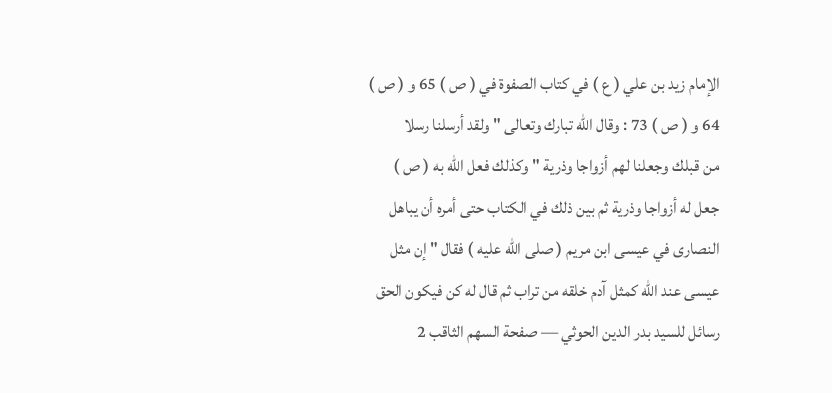الإمام زيد بن علي ( ع ) في كتاب الصفوة في ( ص ) 65 و ( ص )
64 و ( ص ) 73 : وقال الله تبارك وتعالى " ولقد أرسلنا رسلا
من قبلك وجعلنا لهم أزواجا وذرية " وكذلك فعل الله به ( ص )
جعل له أزواجا وذرية ثم بين ذلك في الكتاب حتى أمره أن يباهل
النصارى في عيسى ابن مريم ( صلى الله عليه ) فقال " إن مثل
عيسى عند الله كمثل آدم خلقه من تراب ثم قال له كن فيكون الحق
رسائل للسيد بدر الدين الحوثي — صفحة السهم الثاقب 2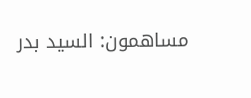مساهمون: السيد بدر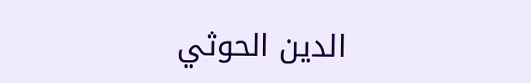الدين الحوثي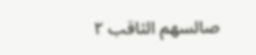صالسهم الثاقب ٢